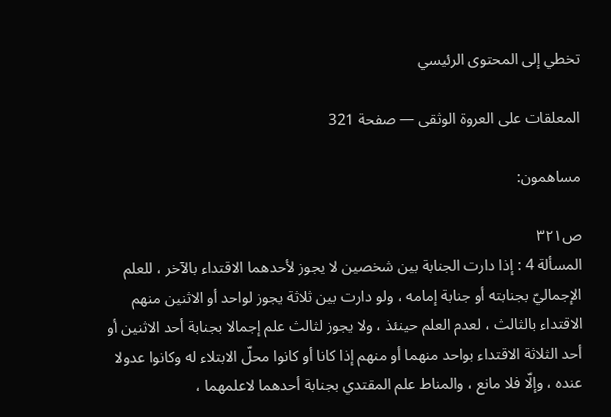تخطي إلى المحتوى الرئيسي

المعلقات على العروة الوثقى — صفحة 321

مساهمون:

ص٣٢١
المسألة 4 : إذا دارت الجنابة بين شخصين لا يجوز لأحدهما الاقتداء بالآخر ، للعلم الإجماليّ بجنابته أو جنابة إمامه ، ولو دارت بين ثلاثة يجوز لواحد أو الاثنين منهم الاقتداء بالثالث ، لعدم العلم حينئذ ، ولا يجوز لثالث علم إجمالا بجنابة أحد الاثنين أو أحد الثلاثة الاقتداء بواحد منهما أو منهم إذا كانا أو كانوا محلّ الابتلاء له وكانوا عدولا عنده ، وإلّا فلا مانع ، والمناط علم المقتدي بجنابة أحدهما لاعلمهما ،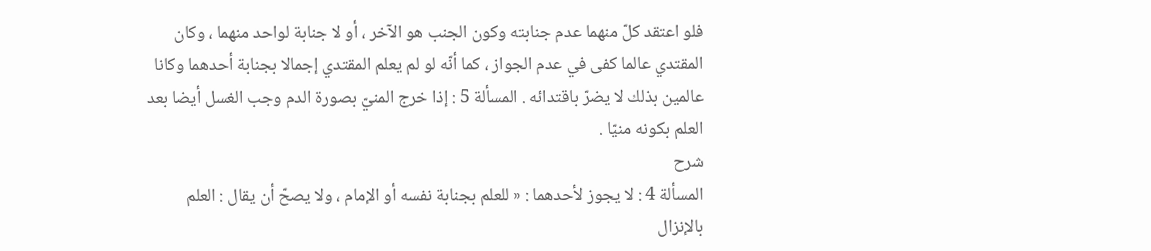فلو اعتقد كلّ منهما عدم جنابته وكون الجنب هو الآخر ، أو لا جنابة لواحد منهما ، وكان المقتدي عالما كفى في عدم الجواز ، كما أنّه لو لم يعلم المقتدي إجمالا بجنابة أحدهما وكانا عالمين بذلك لا يضرّ باقتدائه . المسألة 5 : إذا خرج المنيّ بصورة الدم وجب الغسل أيضا بعد العلم بكونه منيّا .
شرح
المسألة 4 : لا يجوز لأحدهما : « للعلم بجنابة نفسه أو الإمام ، ولا يصحّ أن يقال : العلم بالإنزال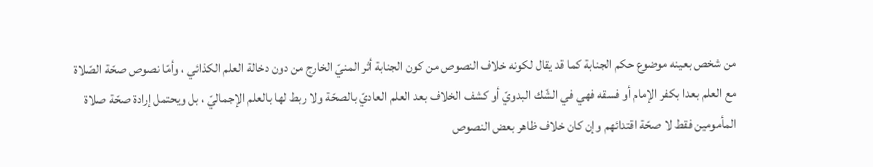من شخص بعينه موضوع حكم الجنابة كما قد يقال لكونه خلاف النصوص من كون الجنابة أثر المنيّ الخارج من دون دخالة العلم الكذائي ، وأمّا نصوص صحّة الصّلاة مع العلم بعدا بكفر الإمام أو فسقه فهي في الشّك البدويّ أو كشف الخلاف بعد العلم العاديّ بالصحّة ولا ربط لها بالعلم الإجماليّ ، بل ويحتمل إرادة صحّة صلاة المأمومين فقط لا صحّة اقتدائهم وإن كان خلاف ظاهر بعض النصوص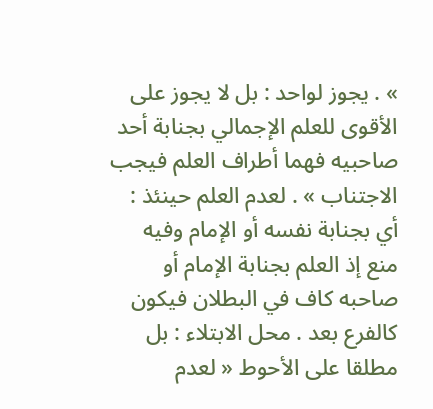» . يجوز لواحد : بل لا يجوز على الأقوى للعلم الإجمالي بجنابة أحد صاحبيه فهما أطراف العلم فيجب الاجتناب » . لعدم العلم حينئذ : أي بجنابة نفسه أو الإمام وفيه منع إذ العلم بجنابة الإمام أو صاحبه كاف في البطلان فيكون كالفرع بعد . محل الابتلاء : بل مطلقا على الأحوط « لعدم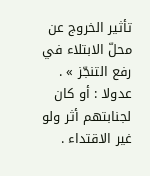تأثير الخروج عن محلّ الابتلاء في رفع التنجّز » . عدولا : أو كان لجنابتهم أثر ولو غير الاقتداء .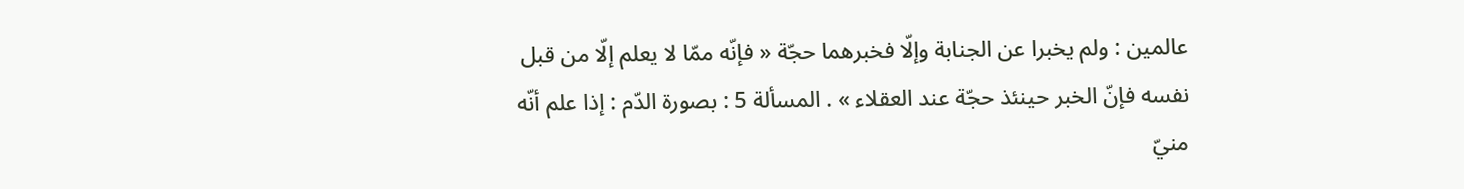عالمين : ولم يخبرا عن الجنابة وإلّا فخبرهما حجّة « فإنّه ممّا لا يعلم إلّا من قبل نفسه فإنّ الخبر حينئذ حجّة عند العقلاء » . المسألة 5 : بصورة الدّم : إذا علم أنّه منيّ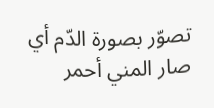تصوّر بصورة الدّم أي صار المني أحمر